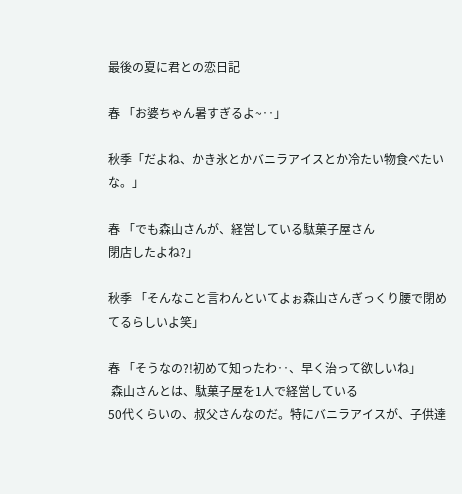最後の夏に君との恋日記

春 「お婆ちゃん暑すぎるよ~‥」

秋季「だよね、かき氷とかバニラアイスとか冷たい物食べたいな。」

春 「でも森山さんが、経営している駄菓子屋さん
閉店したよね?」

秋季 「そんなこと言わんといてよぉ森山さんぎっくり腰で閉めてるらしいよ笑」

春 「そうなの?!初めて知ったわ‥、早く治って欲しいね」
 森山さんとは、駄菓子屋を1人で経営している
50代くらいの、叔父さんなのだ。特にバニラアイスが、子供達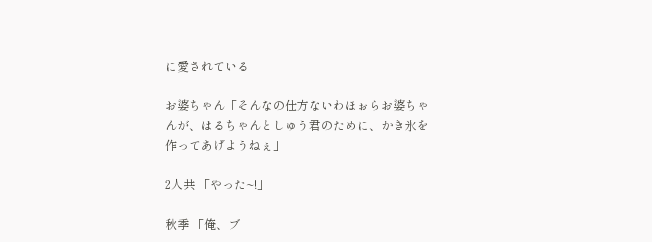に愛されている

お婆ちゃん「そんなの仕方ないわほぉらお婆ちゃんが、はるちゃんとしゅう君のために、かき氷を作ってあげようねぇ」

2人共 「やった~!」

秋季 「俺、ブ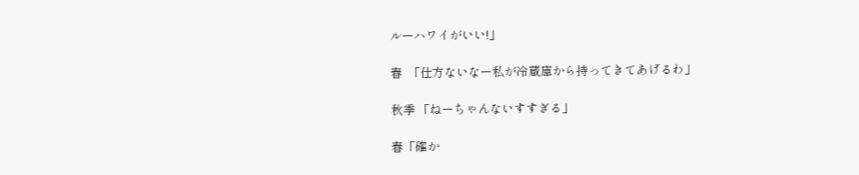ルーハワイがいい!」

春  「仕方ないなー私が冷蔵庫から持ってきてあげるわ」

秋季 「ねーちゃんないすすぎる」

春「確か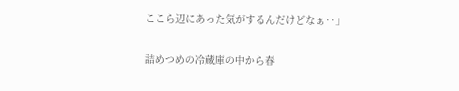ここら辺にあった気がするんだけどなぁ‥」

詰めつめの冷蔵庫の中から春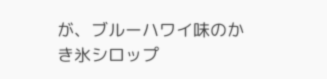が、ブルーハワイ味のかき氷シロップ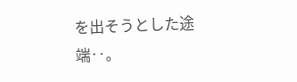を出そうとした途端‥。